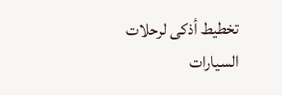تخطيط أذكى لرحلات السيارات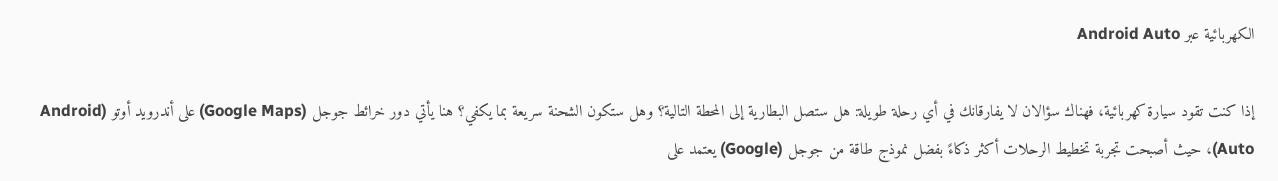الكهربائية عبر Android Auto

إذا كنت تقود سيارة كهربائية، فهناك سؤالان لا يفارقانك في أي رحلة طويلة: هل ستصل البطارية إلى المحطة التالية؟ وهل ستكون الشحنة سريعة بما يكفي؟ هنا يأتي دور خرائط جوجل (Google Maps) على أندرويد أوتو (Android Auto)، حيث أصبحت تجربة تخطيط الرحلات أكثر ذكاءً بفضل نموذج طاقة من جوجل (Google) يعتمد على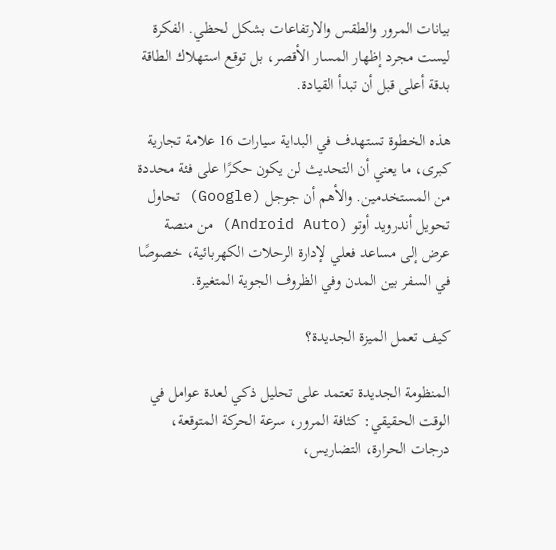بيانات المرور والطقس والارتفاعات بشكل لحظي. الفكرة ليست مجرد إظهار المسار الأقصر، بل توقع استهلاك الطاقة بدقة أعلى قبل أن تبدأ القيادة.

هذه الخطوة تستهدف في البداية سيارات 16 علامة تجارية كبرى، ما يعني أن التحديث لن يكون حكرًا على فئة محددة من المستخدمين. والأهم أن جوجل (Google) تحاول تحويل أندرويد أوتو (Android Auto) من منصة عرض إلى مساعد فعلي لإدارة الرحلات الكهربائية، خصوصًا في السفر بين المدن وفي الظروف الجوية المتغيرة.

كيف تعمل الميزة الجديدة؟

المنظومة الجديدة تعتمد على تحليل ذكي لعدة عوامل في الوقت الحقيقي: كثافة المرور، سرعة الحركة المتوقعة، درجات الحرارة، التضاريس،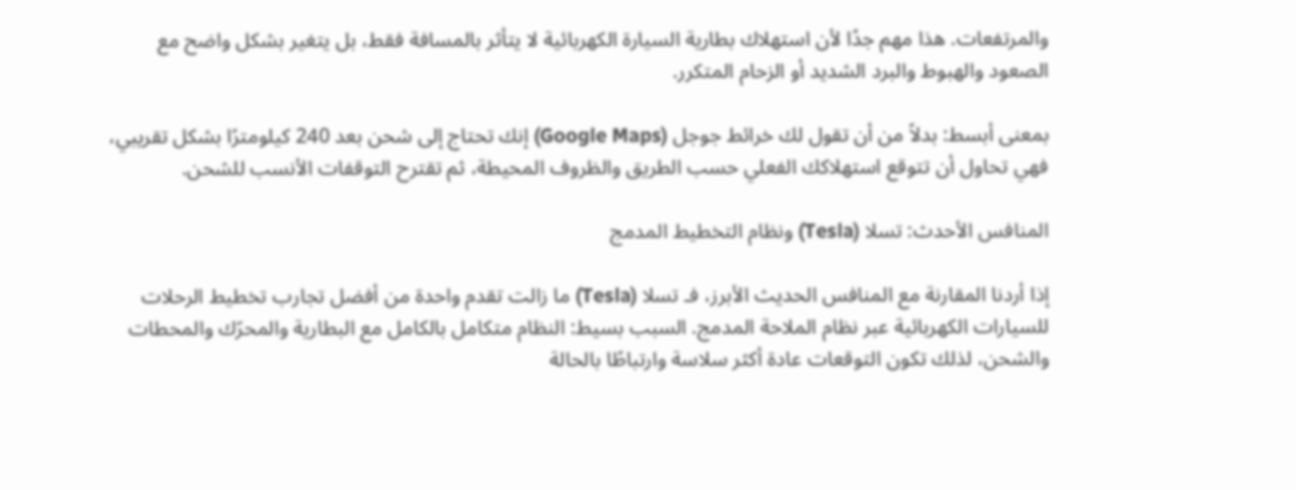والمرتفعات. هذا مهم جدًا لأن استهلاك بطارية السيارة الكهربائية لا يتأثر بالمسافة فقط، بل يتغير بشكل واضح مع الصعود والهبوط والبرد الشديد أو الزحام المتكرر.

بمعنى أبسط: بدلاً من أن تقول لك خرائط جوجل (Google Maps) إنك تحتاج إلى شحن بعد 240 كيلومترًا بشكل تقريبي، فهي تحاول أن تتوقع استهلاكك الفعلي حسب الطريق والظروف المحيطة، ثم تقترح التوقفات الأنسب للشحن.

المنافس الأحدث: تسلا (Tesla) ونظام التخطيط المدمج

إذا أردنا المقارنة مع المنافس الحديث الأبرز، فـ تسلا (Tesla) ما زالت تقدم واحدة من أفضل تجارب تخطيط الرحلات للسيارات الكهربائية عبر نظام الملاحة المدمج. السبب بسيط: النظام متكامل بالكامل مع البطارية والمحرّك والمحطات والشحن، لذلك تكون التوقعات عادة أكثر سلاسة وارتباطًا بالحالة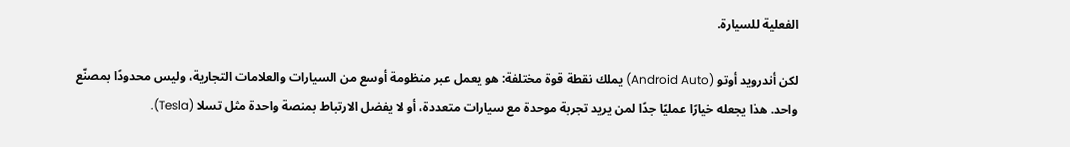الفعلية للسيارة.

لكن أندرويد أوتو (Android Auto) يملك نقطة قوة مختلفة: هو يعمل عبر منظومة أوسع من السيارات والعلامات التجارية، وليس محدودًا بمصنّع واحد. هذا يجعله خيارًا عمليًا جدًا لمن يريد تجربة موحدة مع سيارات متعددة، أو لا يفضل الارتباط بمنصة واحدة مثل تسلا (Tesla).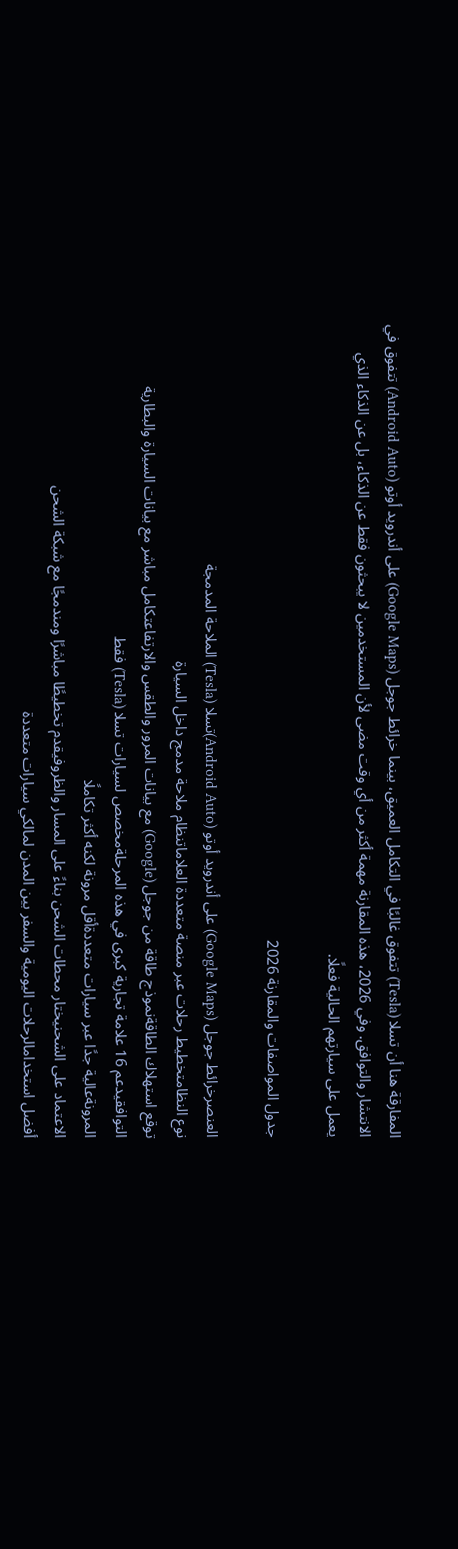المفارقة هنا أن تسلا (Tesla) تتفوق غالبًا في التكامل العميق، بينما خرائط جوجل (Google Maps) على أندرويد أوتو (Android Auto) تتفوق في الانتشار والتوافق. وفي 2026، هذه المقارنة مهمة أكثر من أي وقت مضى لأن المستخدمين لا يبحثون فقط عن الذكاء، بل عن الذكاء الذي يعمل على سيارتهم الحالية فعلًا.

جدول المواصفات والمقارنة 2026

العنصرخرائط جوجل (Google Maps) على أندرويد أوتو (Android Auto)تسلا (Tesla) الملاحة المدمجة
نوع النظامتخطيط رحلات عبر منصة متعددة العلاماتنظام ملاحة مدمج داخل السيارة
توقع استهلاك الطاقةنموذج طاقة من جوجل (Google) مع بيانات المرور والطقس والارتفاعتكامل مباشر مع بيانات السيارة والبطارية
التوافقيدعم 16 علامة تجارية كبرى في هذه المرحلةمخصص لسيارات تسلا (Tesla) فقط
المرونةعالية جدًا عبر سيارات متعددةأقل مرونة لكنه أكثر تكاملًا
الاعتماد على الشحنيختار محطات الشحن بناءً على المسار والظروفيقدم تخطيطًا مباشرًا ومندمجًا مع شبكة الشحن
أفضل استخدامالرحلات اليومية والسفر بين المدن لمالكي سيارات متعددة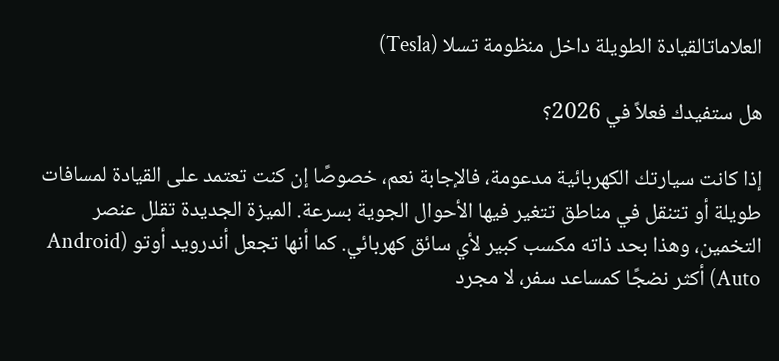العلاماتالقيادة الطويلة داخل منظومة تسلا (Tesla)

هل ستفيدك فعلاً في 2026؟

إذا كانت سيارتك الكهربائية مدعومة، فالإجابة نعم، خصوصًا إن كنت تعتمد على القيادة لمسافات طويلة أو تتنقل في مناطق تتغير فيها الأحوال الجوية بسرعة. الميزة الجديدة تقلل عنصر التخمين، وهذا بحد ذاته مكسب كبير لأي سائق كهربائي. كما أنها تجعل أندرويد أوتو (Android Auto) أكثر نضجًا كمساعد سفر، لا مجرد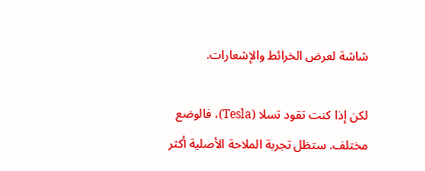شاشة لعرض الخرائط والإشعارات.

لكن إذا كنت تقود تسلا (Tesla)، فالوضع مختلف. ستظل تجربة الملاحة الأصلية أكثر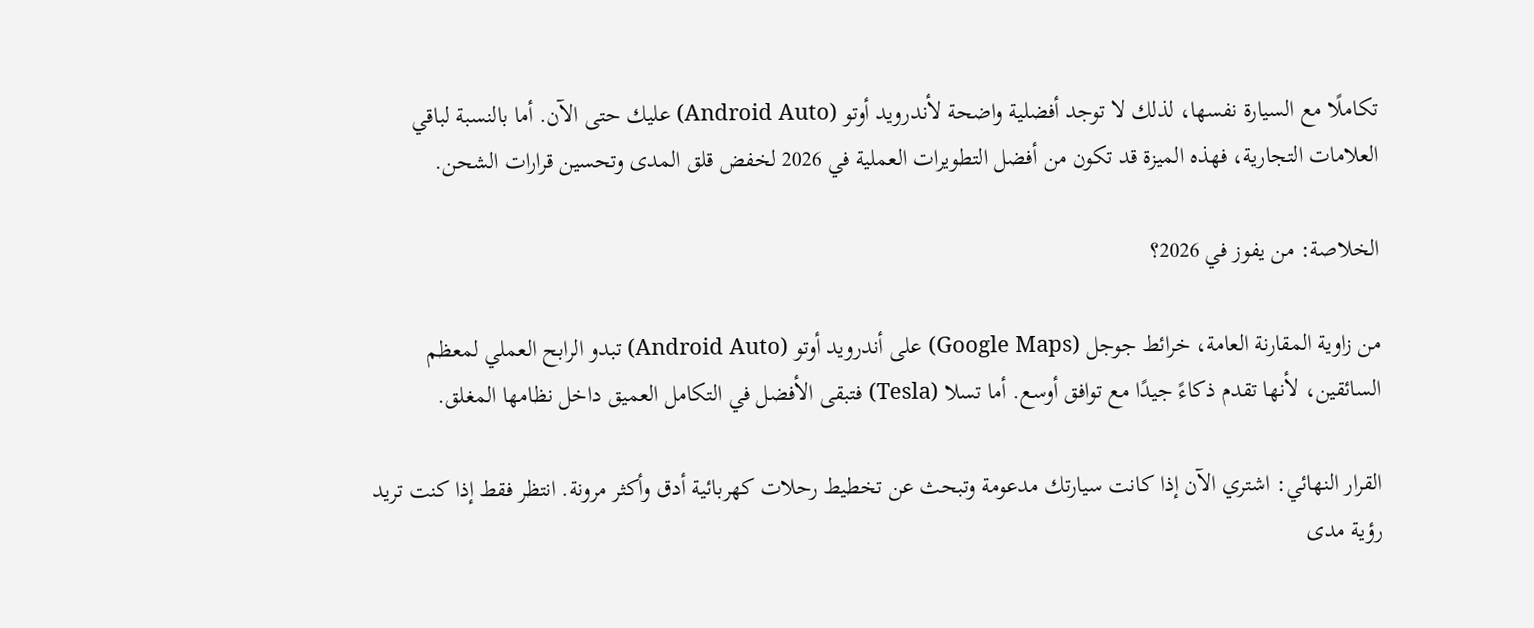تكاملًا مع السيارة نفسها، لذلك لا توجد أفضلية واضحة لأندرويد أوتو (Android Auto) عليك حتى الآن. أما بالنسبة لباقي العلامات التجارية، فهذه الميزة قد تكون من أفضل التطويرات العملية في 2026 لخفض قلق المدى وتحسين قرارات الشحن.

الخلاصة: من يفوز في 2026؟

من زاوية المقارنة العامة، خرائط جوجل (Google Maps) على أندرويد أوتو (Android Auto) تبدو الرابح العملي لمعظم السائقين، لأنها تقدم ذكاءً جيدًا مع توافق أوسع. أما تسلا (Tesla) فتبقى الأفضل في التكامل العميق داخل نظامها المغلق.

القرار النهائي: اشتري الآن إذا كانت سيارتك مدعومة وتبحث عن تخطيط رحلات كهربائية أدق وأكثر مرونة. انتظر فقط إذا كنت تريد رؤية مدى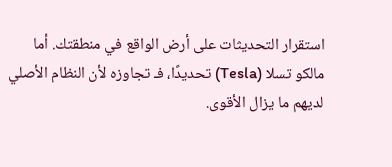استقرار التحديثات على أرض الواقع في منطقتك. أما مالكو تسلا (Tesla) تحديدًا، فـ تجاوزه لأن النظام الأصلي لديهم ما يزال الأقوى.